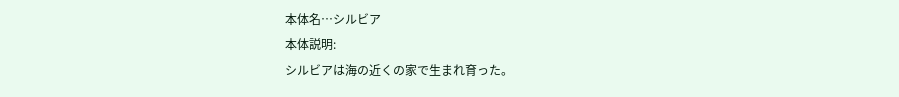本体名…シルビア
本体説明:
シルビアは海の近くの家で生まれ育った。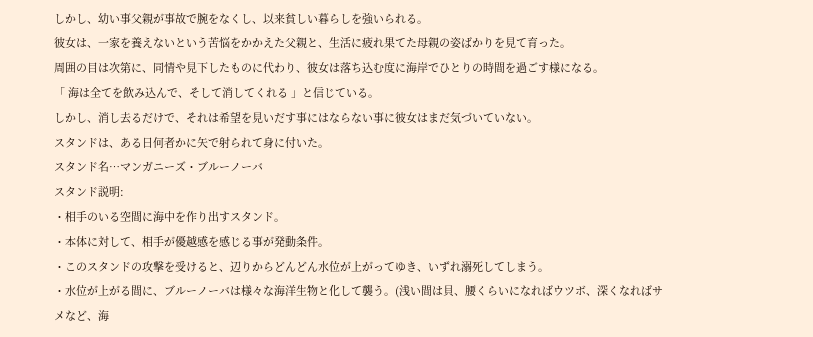しかし、幼い事父親が事故で腕をなくし、以来貧しい暮らしを強いられる。
彼女は、一家を養えないという苦悩をかかえた父親と、生活に疲れ果てた母親の姿ばかりを見て育った。
周囲の目は次第に、同情や見下したものに代わり、彼女は落ち込む度に海岸でひとりの時間を過ごす様になる。
「 海は全てを飲み込んで、そして消してくれる 」と信じている。
しかし、消し去るだけで、それは希望を見いだす事にはならない事に彼女はまだ気づいていない。
スタンドは、ある日何者かに矢で射られて身に付いた。
スタンド名…マンガニーズ・ブルーノーバ
スタンド説明:
・相手のいる空間に海中を作り出すスタンド。
・本体に対して、相手が優越感を感じる事が発動条件。
・このスタンドの攻撃を受けると、辺りからどんどん水位が上がってゆき、いずれ溺死してしまう。
・水位が上がる間に、ブルーノーバは様々な海洋生物と化して襲う。(浅い間は貝、腰くらいになればウツボ、深くなればサメなど、海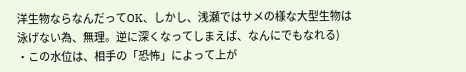洋生物ならなんだってOK、しかし、浅瀬ではサメの様な大型生物は泳げない為、無理。逆に深くなってしまえば、なんにでもなれる)
・この水位は、相手の「恐怖」によって上が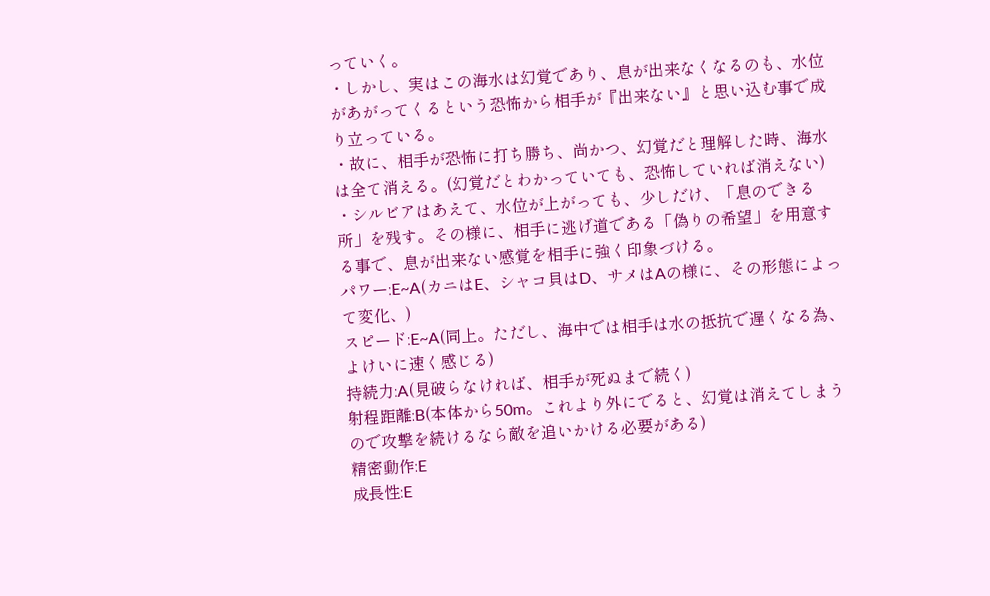っていく。
・しかし、実はこの海水は幻覚であり、息が出来なくなるのも、水位があがってくるという恐怖から相手が『出来ない』と思い込む事で成り立っている。
・故に、相手が恐怖に打ち勝ち、尚かつ、幻覚だと理解した時、海水は全て消える。(幻覚だとわかっていても、恐怖していれば消えない)
・シルビアはあえて、水位が上がっても、少しだけ、「息のできる所」を残す。その様に、相手に逃げ道である「偽りの希望」を用意する事で、息が出来ない感覚を相手に強く印象づける。
パワー:E~A(カニはE、シャコ貝はD、サメはAの様に、その形態によって変化、)
スピード:E~A(同上。ただし、海中では相手は水の抵抗で遅くなる為、よけいに速く感じる)
持続力:A(見破らなければ、相手が死ぬまで続く)
射程距離:B(本体から50m。これより外にでると、幻覚は消えてしまうので攻撃を続けるなら敵を追いかける必要がある)
精密動作:E
成長性:E